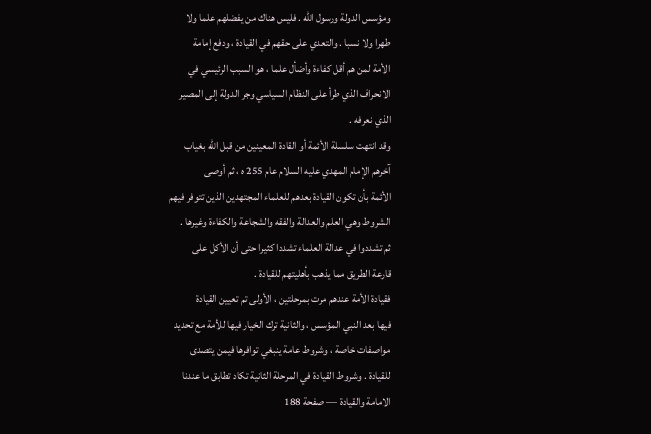ومؤسس الدولة ورسول الله . فليس هناك من يفضلهم علما ولا
طهرا ولا نسبا . والتعدي على حقهم في القيادة ، ودفع إمامة
الأمة لمن هم أقل كفاءة وأضأل علما ، هو السبب الرئيسي في
الانحراف الذي طرأ على النظام السياسي وجر الدولة إلى المصير
الذي نعرفه .
وقد انتهت سلسلة الأئمة أو القادة المعينين من قبل الله بغياب
آخرهم الإمام المهدي عليه السلام عام 255 ه ، ثم أوصى
الأئمة بأن تكون القيادة بعدهم للعلماء المجتهدين الذين تتوفر فيهم
الشروط وهي العلم والعدالة والفقه والشجاعة والكفاءة وغيرها .
ثم تشددوا في عدالة العلماء تشددا كثيرا حتى أن الأكل على
قارعة الطريق مما يذهب بأهليتهم للقيادة .
فقيادة الأمة عندهم مرت بمرحلتين ، الأولى تم تعيين القيادة
فيها بعد النبي المؤسس ، والثانية ترك الخيار فيها للأمة مع تحديد
مواصفات خاصة ، وشروط عامة ينبغي توافرها فيمن يتصدى
للقيادة . وشروط القيادة في المرحلة الثانية تكاد تطابق ما عندنا
الامامة والقيادة — صفحة 188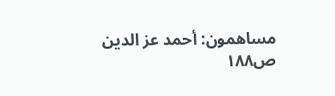مساهمون: أحمد عز الدين
ص١٨٨